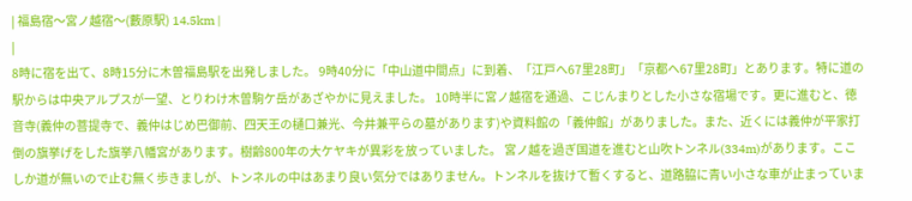| 福島宿〜宮ノ越宿〜(藪原駅) 14.5km |
|
8時に宿を出て、8時15分に木曽福島駅を出発しました。 9時40分に「中山道中間点」に到着、「江戸へ67里28町」「京都へ67里28町」とあります。特に道の駅からは中央アルプスが一望、とりわけ木曽駒ケ岳があざやかに見えました。 10時半に宮ノ越宿を通過、こじんまりとした小さな宿場です。更に進むと、徳音寺(義仲の菩提寺で、義仲はじめ巴御前、四天王の樋口兼光、今井兼平らの墓があります)や資料館の「義仲館」がありました。また、近くには義仲が平家打倒の旗挙げをした旗挙八幡宮があります。樹齢800年の大ケヤキが異彩を放っていました。 宮ノ越を過ぎ国道を進むと山吹トンネル(334m)があります。ここしか道が無いので止む無く歩きましが、トンネルの中はあまり良い気分ではありません。トンネルを抜けて暫くすると、道路脇に青い小さな車が止まっていま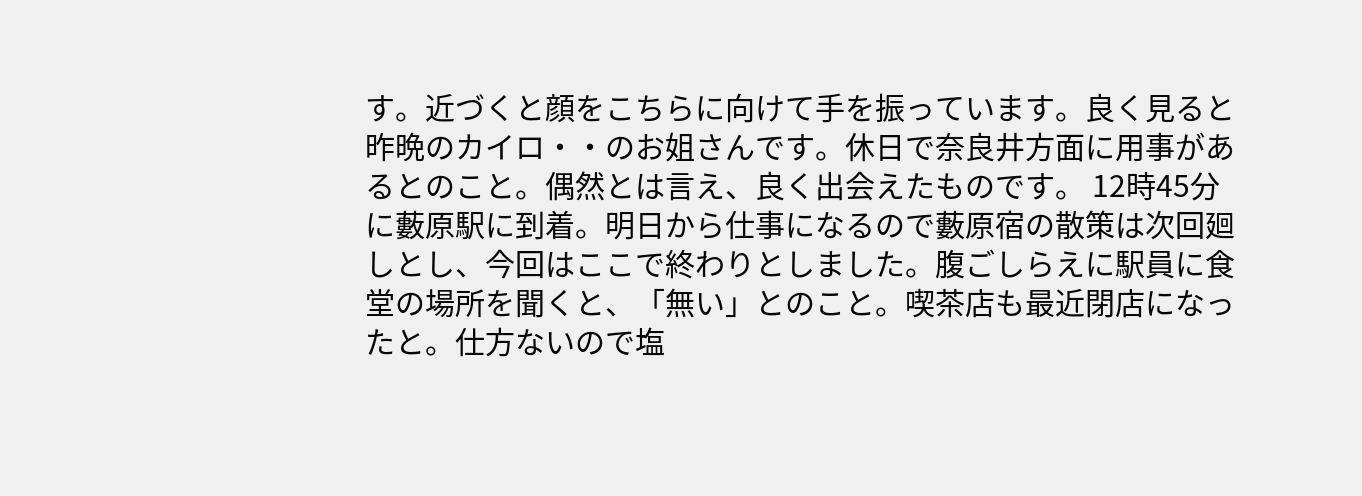す。近づくと顔をこちらに向けて手を振っています。良く見ると昨晩のカイロ・・のお姐さんです。休日で奈良井方面に用事があるとのこと。偶然とは言え、良く出会えたものです。 12時45分に藪原駅に到着。明日から仕事になるので藪原宿の散策は次回廻しとし、今回はここで終わりとしました。腹ごしらえに駅員に食堂の場所を聞くと、「無い」とのこと。喫茶店も最近閉店になったと。仕方ないので塩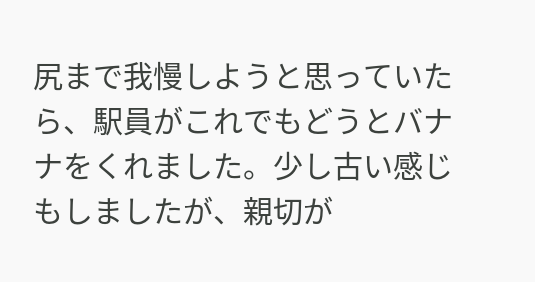尻まで我慢しようと思っていたら、駅員がこれでもどうとバナナをくれました。少し古い感じもしましたが、親切が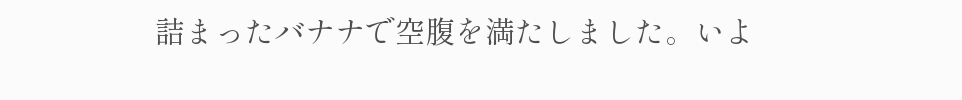詰まったバナナで空腹を満たしました。いよ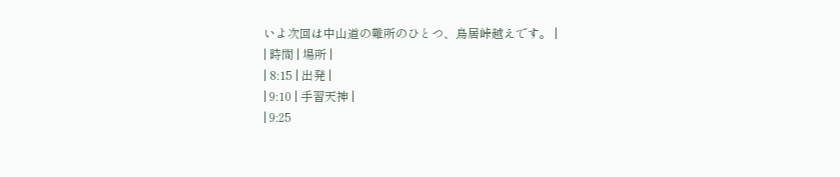いよ次回は中山道の難所のひとつ、鳥居峠越えです。 |
| 時間 | 場所 |
| 8:15 | 出発 |
| 9:10 | 手習天神 |
| 9:25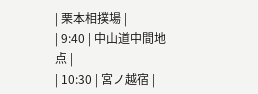| 栗本相撲場 |
| 9:40 | 中山道中間地点 |
| 10:30 | 宮ノ越宿 |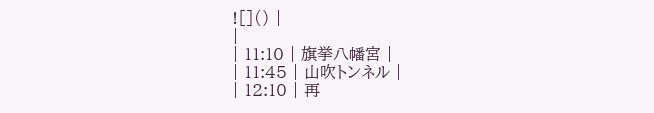![]() |
|
| 11:10 | 旗挙八幡宮 |
| 11:45 | 山吹トンネル |
| 12:10 | 再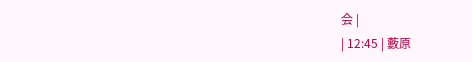会 |
| 12:45 | 藪原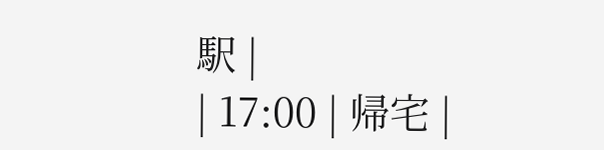駅 |
| 17:00 | 帰宅 |